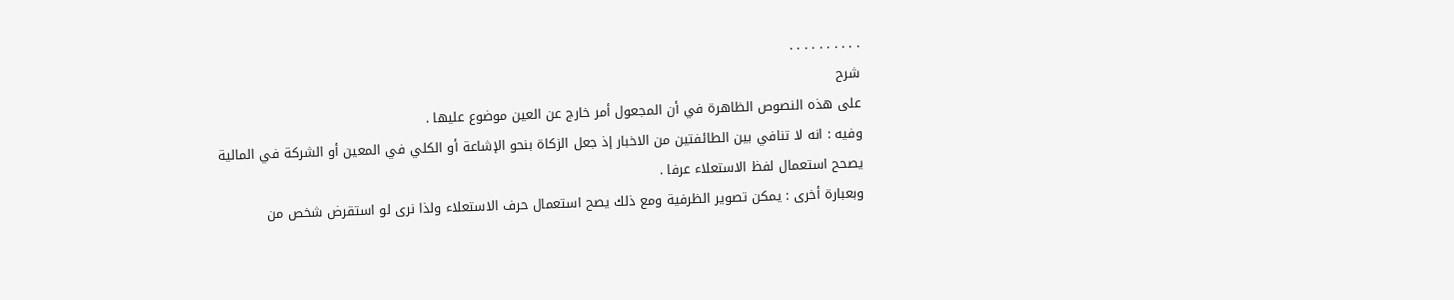. . . . . . . . . .
شرح
على هذه النصوص الظاهرة في أن المجعول أمر خارج عن العين موضوع عليها .
وفيه : انه لا تنافي بين الطائفتين من الاخبار إذ جعل الزكاة بنحو الإشاعة أو الكلي في المعين أو الشركة في المالية يصحح استعمال لفظ الاستعلاء عرفا .
وبعبارة أخرى : يمكن تصوير الظرفية ومع ذلك يصح استعمال حرف الاستعلاء ولذا نرى لو استقرض شخص من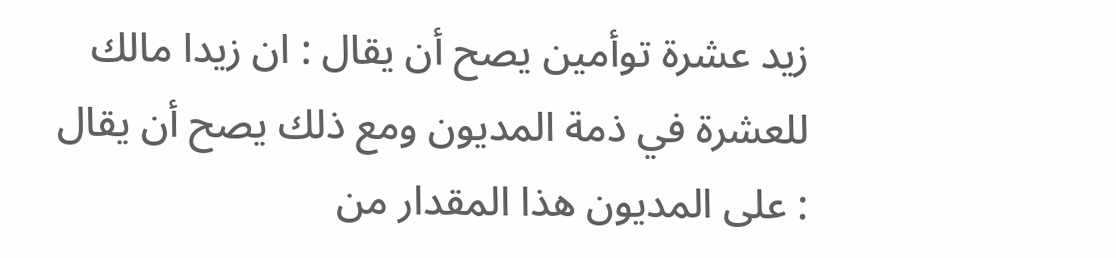زيد عشرة توأمين يصح أن يقال : ان زيدا مالك للعشرة في ذمة المديون ومع ذلك يصح أن يقال : على المديون هذا المقدار من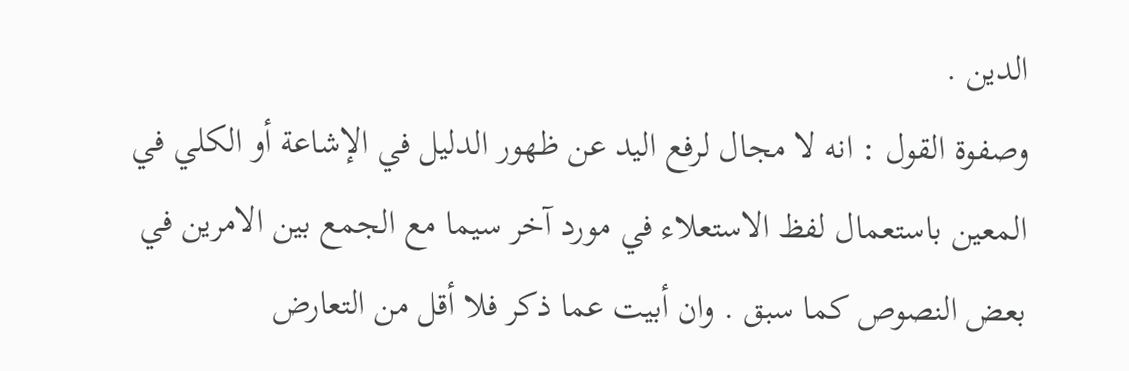الدين .
وصفوة القول : انه لا مجال لرفع اليد عن ظهور الدليل في الإشاعة أو الكلي في المعين باستعمال لفظ الاستعلاء في مورد آخر سيما مع الجمع بين الامرين في بعض النصوص كما سبق . وان أبيت عما ذكر فلا أقل من التعارض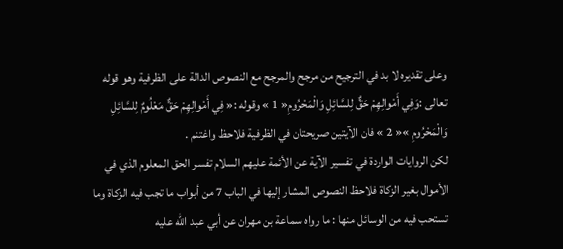وعلى تقديره لا بد في الترجيح من مرجح والمرجح مع النصوص الدالة على الظرفية وهو قوله تعالى :وَفِي أَمْوالِهِمْ حَقٌّ لِلسَّائِلِ وَالْمَحْرُومِ« 1 » وقوله :« فِي أَمْوالِهِمْ حَقٌّ مَعْلُومٌ لِلسَّائِلِ وَالْمَحْرُومِ »« 2 » فان الآيتين صريحتان في الظرفية فلاحظ واغتنم .
لكن الروايات الواردة في تفسير الآية عن الأئمة عليهم السلام تفسر الحق المعلوم الذي في الأموال بغير الزكاة فلاحظ النصوص المشار إليها في الباب 7 من أبواب ما تجب فيه الزكاة وما تستحب فيه من الوسائل منها : ما رواه سماعة بن مهران عن أبي عبد اللّه عليه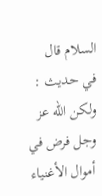السلام قال في حديث : ولكن اللّه عز وجل فرض في أموال الأغنياء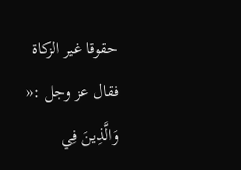حقوقا غير الزكاة فقال عز وجل :« وَالَّذِينَ فِي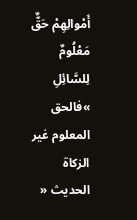أَمْوالِهِمْ حَقٌّ مَعْلُومٌ لِلسَّائِلِ »فالحق المعلوم غير الزكاة الحديث «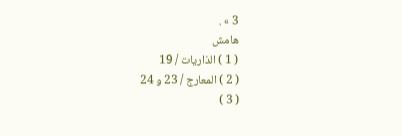3 » .
هامش
( 1 ) الذاريات / 19
( 2 ) المعارج / 23 و 24
( 3 )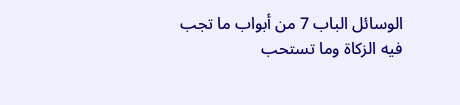الوسائل الباب 7 من أبواب ما تجب فيه الزكاة وما تستحب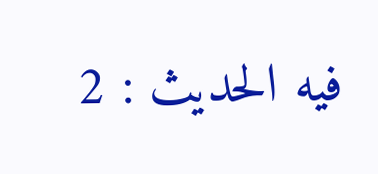فيه الحديث : 2